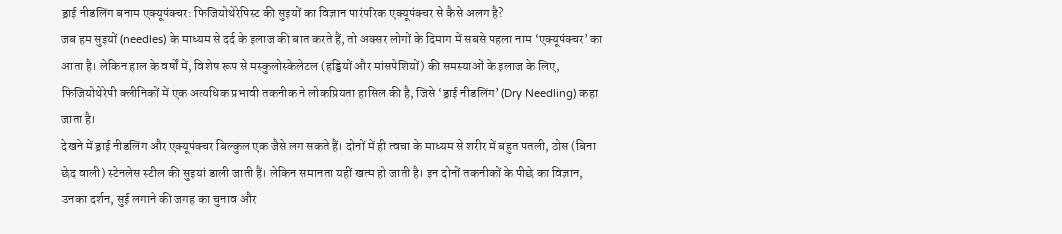ड्राई नीडलिंग बनाम एक्यूपंक्चर: फिजियोथेरेपिस्ट की सुइयों का विज्ञान पारंपरिक एक्यूपंक्चर से कैसे अलग है?
जब हम सुइयों (needles) के माध्यम से दर्द के इलाज की बात करते हैं, तो अक्सर लोगों के दिमाग में सबसे पहला नाम ‘एक्यूपंक्चर’ का आता है। लेकिन हाल के वर्षों में, विशेष रूप से मस्कुलोस्केलेटल (हड्डियों और मांसपेशियों) की समस्याओं के इलाज के लिए, फिजियोथेरेपी क्लीनिकों में एक अत्यधिक प्रभावी तकनीक ने लोकप्रियता हासिल की है, जिसे ‘ड्राई नीडलिंग’ (Dry Needling) कहा जाता है।
देखने में ड्राई नीडलिंग और एक्यूपंक्चर बिल्कुल एक जैसे लग सकते हैं। दोनों में ही त्वचा के माध्यम से शरीर में बहुत पतली, ठोस (बिना छेद वाली) स्टेनलेस स्टील की सुइयां डाली जाती हैं। लेकिन समानता यहीं खत्म हो जाती है। इन दोनों तकनीकों के पीछे का विज्ञान, उनका दर्शन, सुई लगाने की जगह का चुनाव और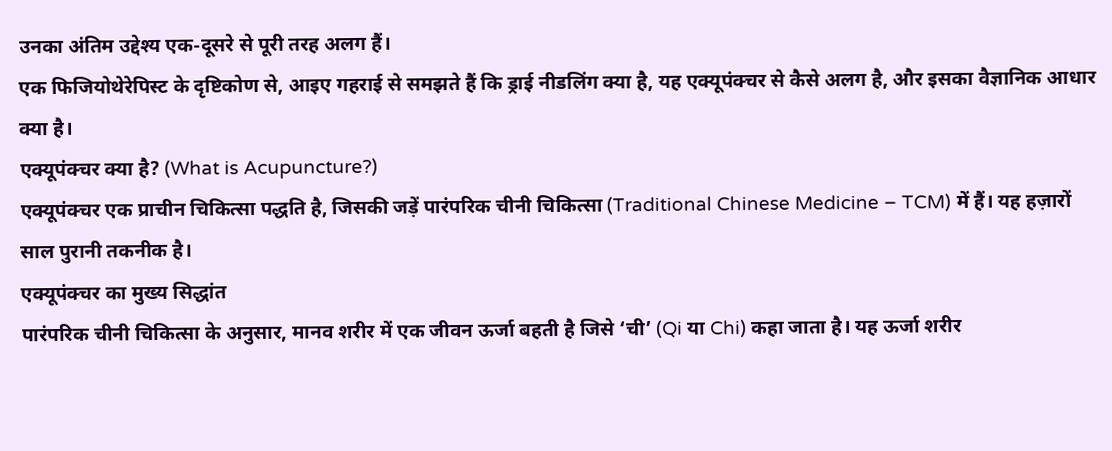उनका अंतिम उद्देश्य एक-दूसरे से पूरी तरह अलग हैं।
एक फिजियोथेरेपिस्ट के दृष्टिकोण से, आइए गहराई से समझते हैं कि ड्राई नीडलिंग क्या है, यह एक्यूपंक्चर से कैसे अलग है, और इसका वैज्ञानिक आधार क्या है।
एक्यूपंक्चर क्या है? (What is Acupuncture?)
एक्यूपंक्चर एक प्राचीन चिकित्सा पद्धति है, जिसकी जड़ें पारंपरिक चीनी चिकित्सा (Traditional Chinese Medicine – TCM) में हैं। यह हज़ारों साल पुरानी तकनीक है।
एक्यूपंक्चर का मुख्य सिद्धांत
पारंपरिक चीनी चिकित्सा के अनुसार, मानव शरीर में एक जीवन ऊर्जा बहती है जिसे ‘ची’ (Qi या Chi) कहा जाता है। यह ऊर्जा शरीर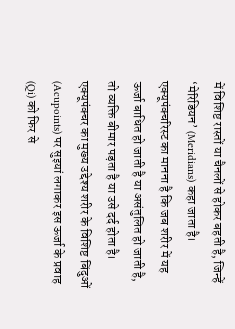में विशिष्ट रास्तों या चैनलों से होकर बहती है, जिन्हें ‘मेरिडियन’ (Meridians) कहा जाता है।
एक्यूपंक्चरिस्ट का मानना है कि जब शरीर में यह ऊर्जा बाधित हो जाती है या असंतुलित हो जाती है, तो व्यक्ति बीमार पड़ता है या उसे दर्द होता है। एक्यूपंक्चर का मुख्य उद्देश्य शरीर के विशिष्ट बिंदुओं (Acupoints) पर सुइयां लगाकर इस ऊर्जा के प्रवाह (Qi) को फिर से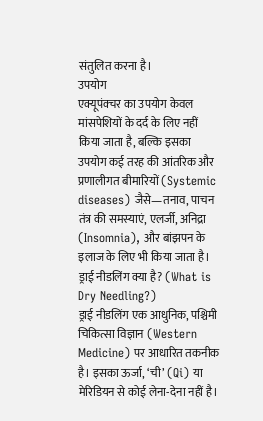संतुलित करना है।
उपयोग
एक्यूपंक्चर का उपयोग केवल मांसपेशियों के दर्द के लिए नहीं किया जाता है, बल्कि इसका उपयोग कई तरह की आंतरिक और प्रणालीगत बीमारियों (Systemic diseases) जैसे—तनाव, पाचन तंत्र की समस्याएं, एलर्जी, अनिद्रा (Insomnia), और बांझपन के इलाज के लिए भी किया जाता है।
ड्राई नीडलिंग क्या है? (What is Dry Needling?)
ड्राई नीडलिंग एक आधुनिक, पश्चिमी चिकित्सा विज्ञान (Western Medicine) पर आधारित तकनीक है। इसका ऊर्जा, ‘ची’ (Qi) या मेरिडियन से कोई लेना-देना नहीं है।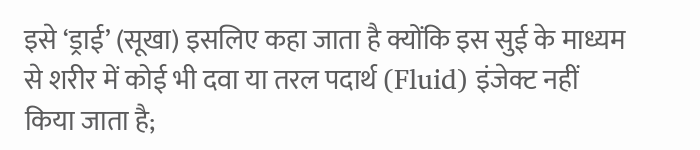इसे ‘ड्राई’ (सूखा) इसलिए कहा जाता है क्योंकि इस सुई के माध्यम से शरीर में कोई भी दवा या तरल पदार्थ (Fluid) इंजेक्ट नहीं किया जाता है;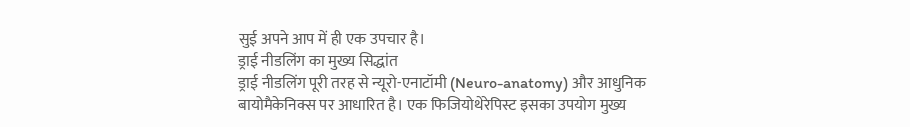सुई अपने आप में ही एक उपचार है।
ड्राई नीडलिंग का मुख्य सिद्धांत
ड्राई नीडलिंग पूरी तरह से न्यूरो-एनाटॉमी (Neuro-anatomy) और आधुनिक बायोमैकेनिक्स पर आधारित है। एक फिजियोथेरेपिस्ट इसका उपयोग मुख्य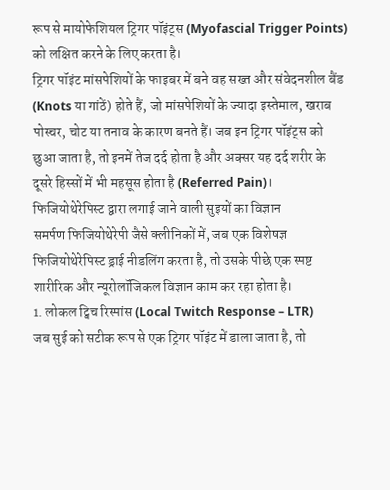रूप से मायोफेशियल ट्रिगर पॉइंट्स (Myofascial Trigger Points) को लक्षित करने के लिए करता है।
ट्रिगर पॉइंट मांसपेशियों के फाइबर में बने वह सख्त और संवेदनशील बैंड (Knots या गांठें) होते हैं, जो मांसपेशियों के ज्यादा इस्तेमाल, खराब पोस्चर, चोट या तनाव के कारण बनते हैं। जब इन ट्रिगर पॉइंट्स को छुआ जाता है, तो इनमें तेज दर्द होता है और अक्सर यह दर्द शरीर के दूसरे हिस्सों में भी महसूस होता है (Referred Pain)।
फिजियोथेरेपिस्ट द्वारा लगाई जाने वाली सुइयों का विज्ञान
समर्पण फिजियोथेरेपी जैसे क्लीनिकों में, जब एक विशेषज्ञ फिजियोथेरेपिस्ट ड्राई नीडलिंग करता है, तो उसके पीछे एक स्पष्ट शारीरिक और न्यूरोलॉजिकल विज्ञान काम कर रहा होता है।
1. लोकल ट्विच रिस्पांस (Local Twitch Response – LTR)
जब सुई को सटीक रूप से एक ट्रिगर पॉइंट में डाला जाता है, तो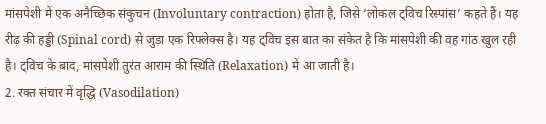मांसपेशी में एक अनैच्छिक संकुचन (Involuntary contraction) होता है, जिसे ‘लोकल ट्विच रिस्पांस’ कहते हैं। यह रीढ़ की हड्डी (Spinal cord) से जुड़ा एक रिफ्लेक्स है। यह ट्विच इस बात का संकेत है कि मांसपेशी की वह गांठ खुल रही है। ट्विच के बाद, मांसपेशी तुरंत आराम की स्थिति (Relaxation) में आ जाती है।
2. रक्त संचार में वृद्धि (Vasodilation)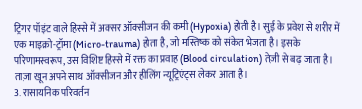ट्रिगर पॉइंट वाले हिस्से में अक्सर ऑक्सीजन की कमी (Hypoxia) होती है। सुई के प्रवेश से शरीर में एक माइक्रो-ट्रॉमा (Micro-trauma) होता है, जो मस्तिष्क को संकेत भेजता है। इसके परिणामस्वरूप, उस विशिष्ट हिस्से में रक्त का प्रवाह (Blood circulation) तेज़ी से बढ़ जाता है। ताज़ा खून अपने साथ ऑक्सीजन और हीलिंग न्यूट्रिएंट्स लेकर आता है।
3. रासायनिक परिवर्तन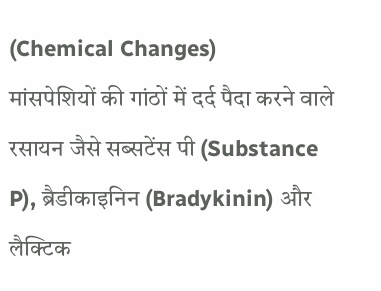(Chemical Changes)
मांसपेशियों की गांठों में दर्द पैदा करने वाले रसायन जैसे सब्सटेंस पी (Substance P), ब्रैडीकाइनिन (Bradykinin) और लैक्टिक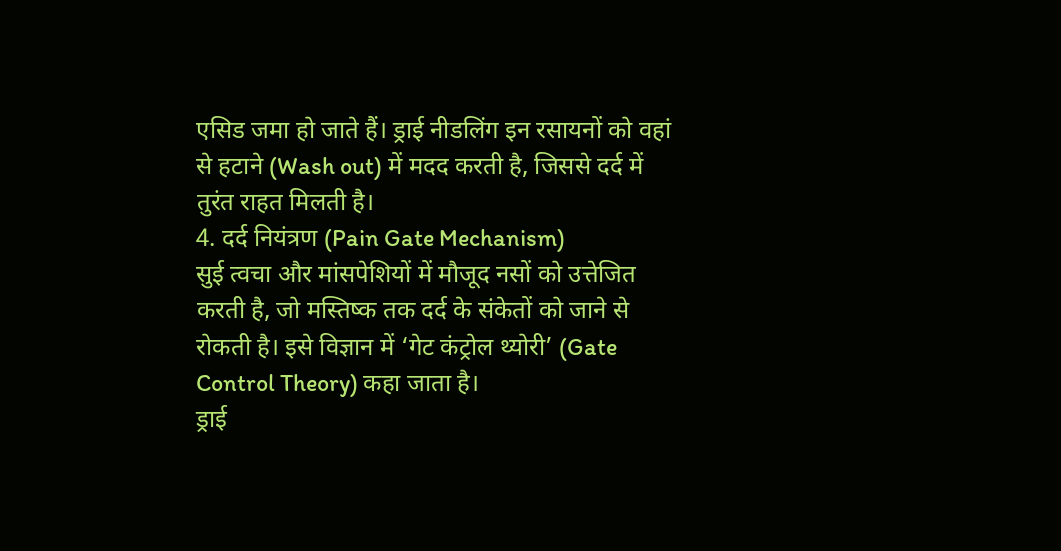एसिड जमा हो जाते हैं। ड्राई नीडलिंग इन रसायनों को वहां से हटाने (Wash out) में मदद करती है, जिससे दर्द में तुरंत राहत मिलती है।
4. दर्द नियंत्रण (Pain Gate Mechanism)
सुई त्वचा और मांसपेशियों में मौजूद नसों को उत्तेजित करती है, जो मस्तिष्क तक दर्द के संकेतों को जाने से रोकती है। इसे विज्ञान में ‘गेट कंट्रोल थ्योरी’ (Gate Control Theory) कहा जाता है।
ड्राई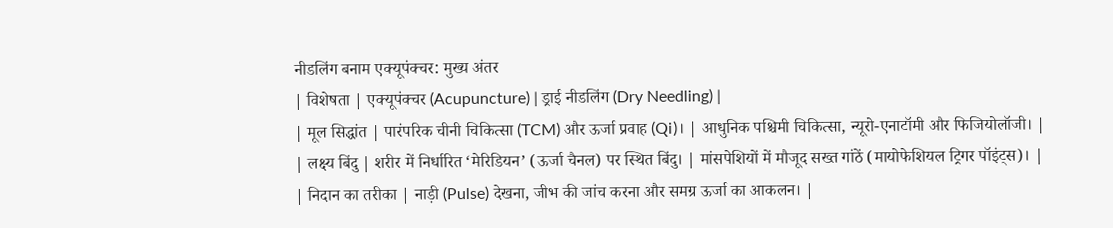नीडलिंग बनाम एक्यूपंक्चर: मुख्य अंतर
| विशेषता | एक्यूपंक्चर (Acupuncture) | ड्राई नीडलिंग (Dry Needling) |
| मूल सिद्धांत | पारंपरिक चीनी चिकित्सा (TCM) और ऊर्जा प्रवाह (Qi)। | आधुनिक पश्चिमी चिकित्सा, न्यूरो-एनाटॉमी और फिजियोलॉजी। |
| लक्ष्य बिंदु | शरीर में निर्धारित ‘मेरिडियन’ (ऊर्जा चैनल) पर स्थित बिंदु। | मांसपेशियों में मौजूद सख्त गांठें (मायोफेशियल ट्रिगर पॉइंट्स)। |
| निदान का तरीका | नाड़ी (Pulse) देखना, जीभ की जांच करना और समग्र ऊर्जा का आकलन। |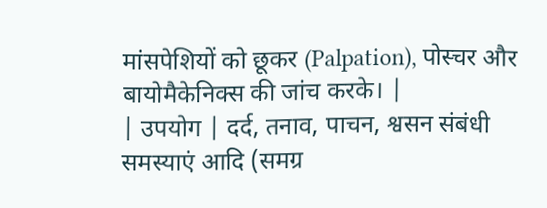मांसपेशियों को छूकर (Palpation), पोस्चर और बायोमैकेनिक्स की जांच करके। |
| उपयोग | दर्द, तनाव, पाचन, श्वसन संबंधी समस्याएं आदि (समग्र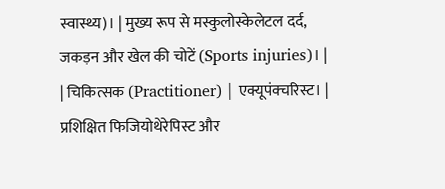स्वास्थ्य)। | मुख्य रूप से मस्कुलोस्केलेटल दर्द, जकड़न और खेल की चोटें (Sports injuries)। |
| चिकित्सक (Practitioner) | एक्यूपंक्चरिस्ट। | प्रशिक्षित फिजियोथेरेपिस्ट और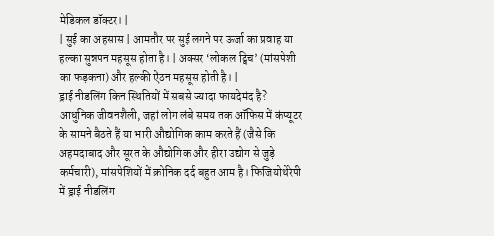मेडिकल डॉक्टर। |
| सुई का अहसास | आमतौर पर सुई लगने पर ऊर्जा का प्रवाह या हल्का सुन्नपन महसूस होता है। | अक्सर ‘लोकल ट्विच’ (मांसपेशी का फड़कना) और हल्की ऐंठन महसूस होती है। |
ड्राई नीडलिंग किन स्थितियों में सबसे ज्यादा फायदेमंद है?
आधुनिक जीवनशैली, जहां लोग लंबे समय तक ऑफिस में कंप्यूटर के सामने बैठते हैं या भारी औद्योगिक काम करते हैं (जैसे कि अहमदाबाद और सूरत के औद्योगिक और हीरा उद्योग से जुड़े कर्मचारी), मांसपेशियों में क्रोनिक दर्द बहुत आम है। फिजियोथेरेपी में ड्राई नीडलिंग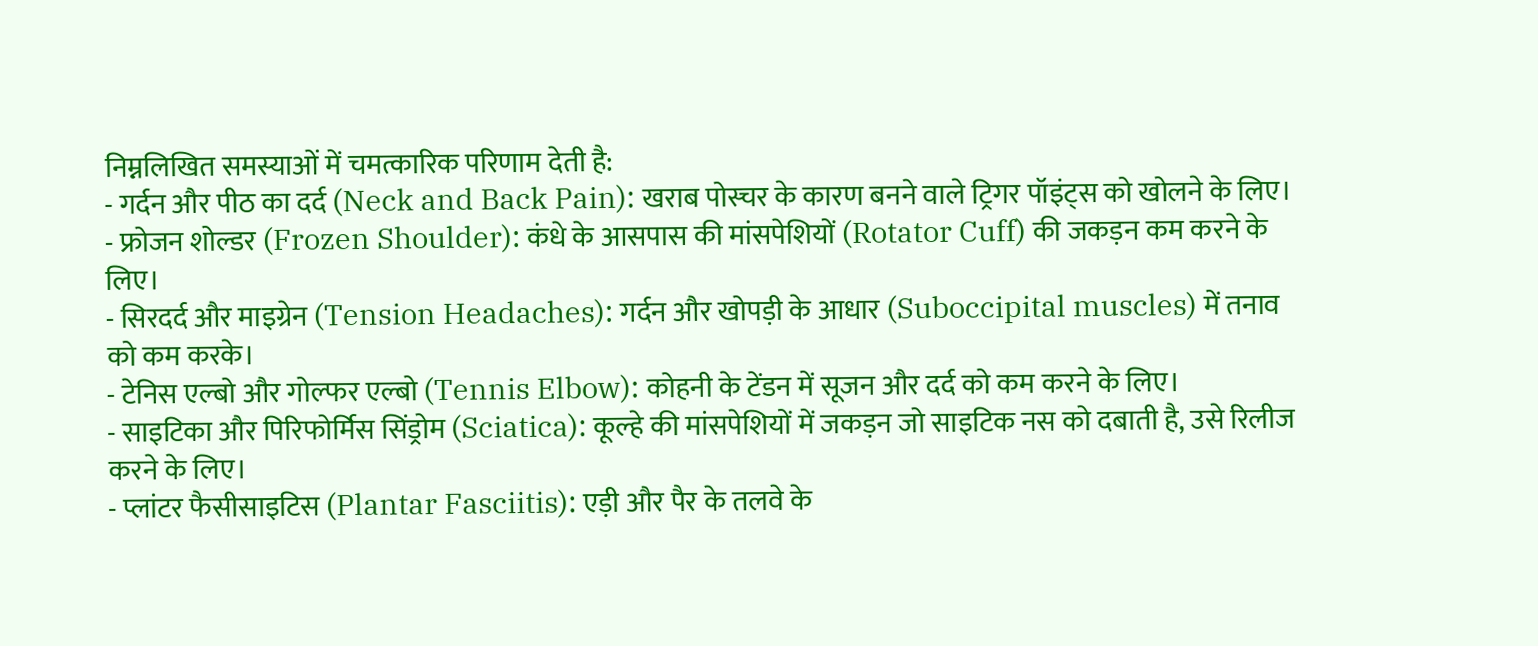निम्नलिखित समस्याओं में चमत्कारिक परिणाम देती है:
- गर्दन और पीठ का दर्द (Neck and Back Pain): खराब पोस्चर के कारण बनने वाले ट्रिगर पॉइंट्स को खोलने के लिए।
- फ्रोजन शोल्डर (Frozen Shoulder): कंधे के आसपास की मांसपेशियों (Rotator Cuff) की जकड़न कम करने के लिए।
- सिरदर्द और माइग्रेन (Tension Headaches): गर्दन और खोपड़ी के आधार (Suboccipital muscles) में तनाव को कम करके।
- टेनिस एल्बो और गोल्फर एल्बो (Tennis Elbow): कोहनी के टेंडन में सूजन और दर्द को कम करने के लिए।
- साइटिका और पिरिफोर्मिस सिंड्रोम (Sciatica): कूल्हे की मांसपेशियों में जकड़न जो साइटिक नस को दबाती है, उसे रिलीज करने के लिए।
- प्लांटर फैसीसाइटिस (Plantar Fasciitis): एड़ी और पैर के तलवे के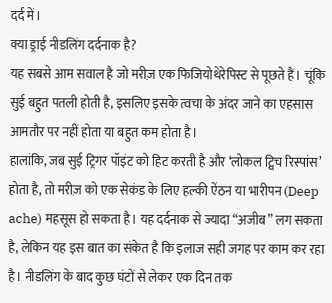दर्द में।
क्या ड्राई नीडलिंग दर्दनाक है?
यह सबसे आम सवाल है जो मरीज़ एक फिजियोथेरेपिस्ट से पूछते हैं। चूंकि सुई बहुत पतली होती है, इसलिए इसके त्वचा के अंदर जाने का एहसास आमतौर पर नहीं होता या बहुत कम होता है।
हालांकि, जब सुई ट्रिगर पॉइंट को हिट करती है और ‘लोकल ट्विच रिस्पांस’ होता है, तो मरीज़ को एक सेकंड के लिए हल्की ऐंठन या भारीपन (Deep ache) महसूस हो सकता है। यह दर्दनाक से ज्यादा “अजीब” लग सकता है, लेकिन यह इस बात का संकेत है कि इलाज सही जगह पर काम कर रहा है। नीडलिंग के बाद कुछ घंटों से लेकर एक दिन तक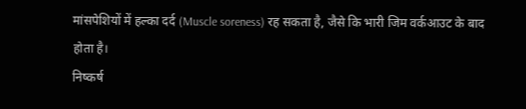मांसपेशियों में हल्का दर्द (Muscle soreness) रह सकता है, जैसे कि भारी जिम वर्कआउट के बाद होता है।
निष्कर्ष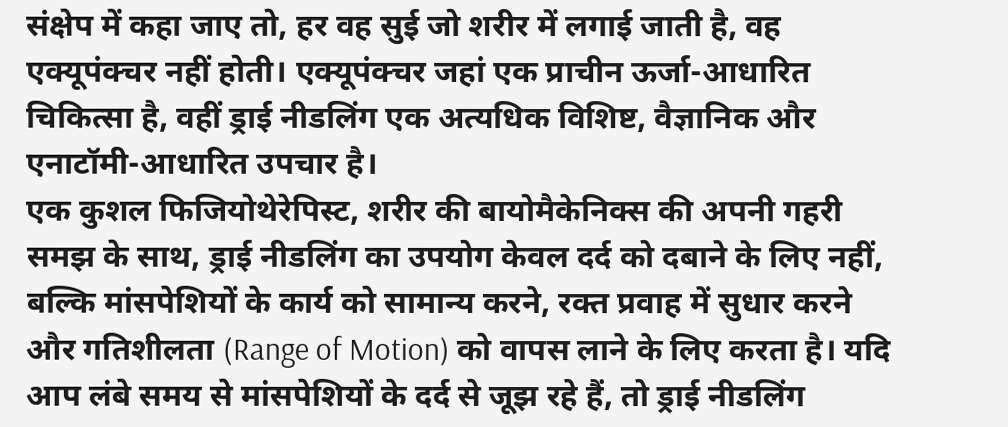संक्षेप में कहा जाए तो, हर वह सुई जो शरीर में लगाई जाती है, वह एक्यूपंक्चर नहीं होती। एक्यूपंक्चर जहां एक प्राचीन ऊर्जा-आधारित चिकित्सा है, वहीं ड्राई नीडलिंग एक अत्यधिक विशिष्ट, वैज्ञानिक और एनाटॉमी-आधारित उपचार है।
एक कुशल फिजियोथेरेपिस्ट, शरीर की बायोमैकेनिक्स की अपनी गहरी समझ के साथ, ड्राई नीडलिंग का उपयोग केवल दर्द को दबाने के लिए नहीं, बल्कि मांसपेशियों के कार्य को सामान्य करने, रक्त प्रवाह में सुधार करने और गतिशीलता (Range of Motion) को वापस लाने के लिए करता है। यदि आप लंबे समय से मांसपेशियों के दर्द से जूझ रहे हैं, तो ड्राई नीडलिंग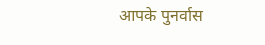आपके पुनर्वास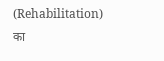(Rehabilitation) का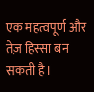एक महत्वपूर्ण और तेज़ हिस्सा बन सकती है।